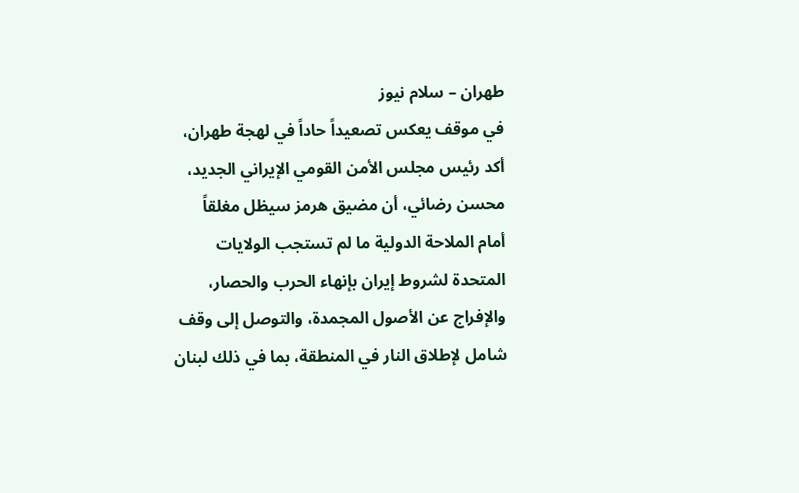طهران – سلام نيوز
في موقف يعكس تصعيداً حاداً في لهجة طهران، أكد رئيس مجلس الأمن القومي الإيراني الجديد، محسن رضائي، أن مضيق هرمز سيظل مغلقاً أمام الملاحة الدولية ما لم تستجب الولايات المتحدة لشروط إيران بإنهاء الحرب والحصار، والإفراج عن الأصول المجمدة، والتوصل إلى وقف شامل لإطلاق النار في المنطقة، بما في ذلك لبنان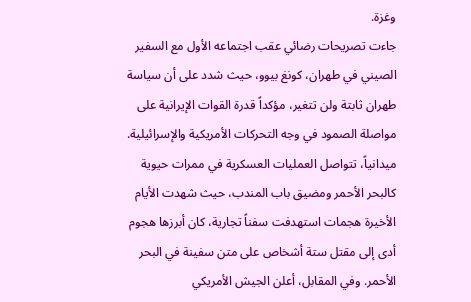وغزة.
جاءت تصريحات رضائي عقب اجتماعه الأول مع السفير الصيني في طهران، كونغ بيوو، حيث شدد على أن سياسة طهران ثابتة ولن تتغير، مؤكداً قدرة القوات الإيرانية على مواصلة الصمود في وجه التحركات الأمريكية والإسرائيلية.
ميدانياً، تتواصل العمليات العسكرية في ممرات حيوية كالبحر الأحمر ومضيق باب المندب، حيث شهدت الأيام الأخيرة هجمات استهدفت سفناً تجارية، كان أبرزها هجوم أدى إلى مقتل ستة أشخاص على متن سفينة في البحر الأحمر. وفي المقابل، أعلن الجيش الأمريكي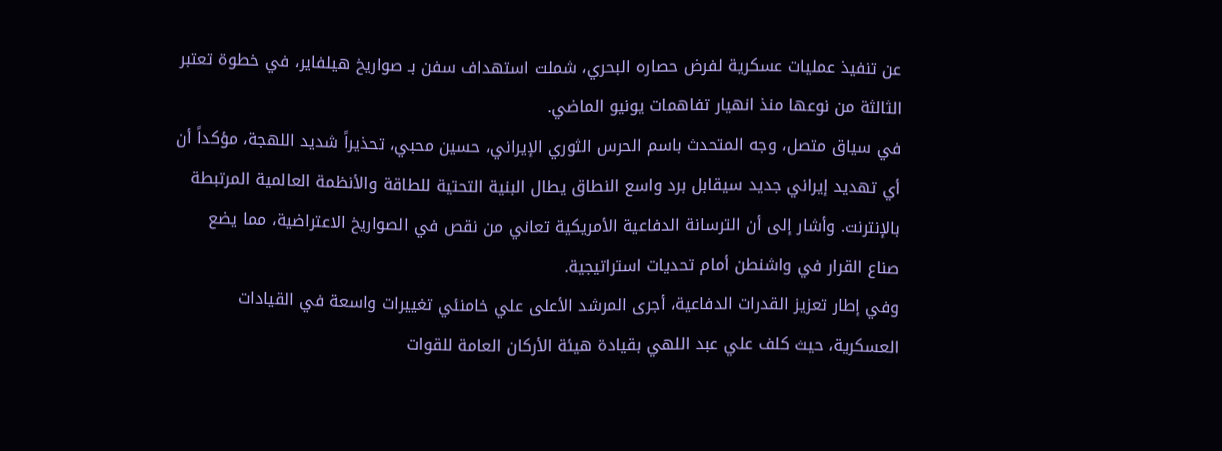عن تنفيذ عمليات عسكرية لفرض حصاره البحري، شملت استهداف سفن بـ صواريخ هيلفاير، في خطوة تعتبر الثالثة من نوعها منذ انهيار تفاهمات يونيو الماضي.
في سياق متصل، وجه المتحدث باسم الحرس الثوري الإيراني، حسين محبي، تحذيراً شديد اللهجة، مؤكداً أن أي تهديد إيراني جديد سيقابل برد واسع النطاق يطال البنية التحتية للطاقة والأنظمة العالمية المرتبطة بالإنترنت. وأشار إلى أن الترسانة الدفاعية الأمريكية تعاني من نقص في الصواريخ الاعتراضية، مما يضع صناع القرار في واشنطن أمام تحديات استراتيجية.
وفي إطار تعزيز القدرات الدفاعية، أجرى المرشد الأعلى علي خامنئي تغييرات واسعة في القيادات العسكرية، حيث كلف علي عبد اللهي بقيادة هيئة الأركان العامة للقوات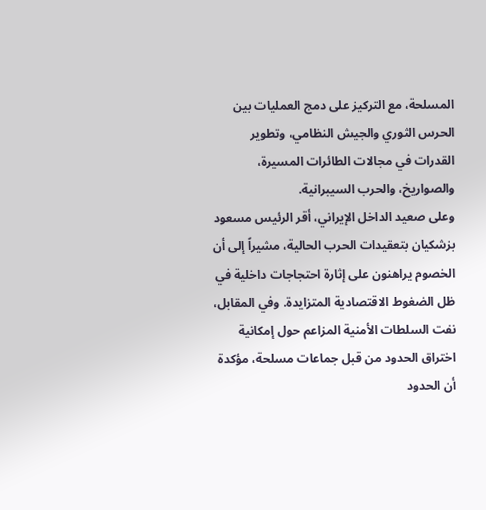المسلحة، مع التركيز على دمج العمليات بين الحرس الثوري والجيش النظامي، وتطوير القدرات في مجالات الطائرات المسيرة، والصواريخ، والحرب السيبرانية.
وعلى صعيد الداخل الإيراني، أقر الرئيس مسعود بزشكيان بتعقيدات الحرب الحالية، مشيراً إلى أن الخصوم يراهنون على إثارة احتجاجات داخلية في ظل الضغوط الاقتصادية المتزايدة. وفي المقابل، نفت السلطات الأمنية المزاعم حول إمكانية اختراق الحدود من قبل جماعات مسلحة، مؤكدة أن الحدود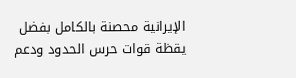الإيرانية محصنة بالكامل بفضل يقظة قوات حرس الحدود ودعم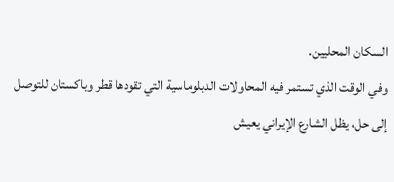السكان المحليين.
وفي الوقت الذي تستمر فيه المحاولات الدبلوماسية التي تقودها قطر وباكستان للتوصل إلى حل، يظل الشارع الإيراني يعيش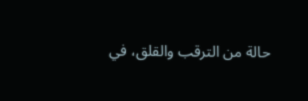حالة من الترقب والقلق، في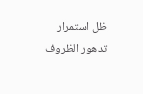ظل استمرار تدهور الظروف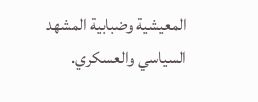المعيشية وضبابية المشهد السياسي والعسكري.